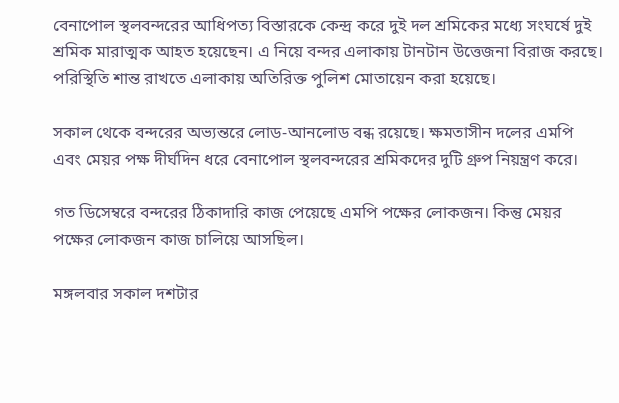বেনাপোল স্থলবন্দরের আধিপত্য বিস্তারকে কেন্দ্র করে দুই দল শ্রমিকের মধ্যে সংঘর্ষে দুই শ্রমিক মারাত্মক আহত হয়েছেন। এ নিয়ে বন্দর এলাকায় টানটান উত্তেজনা বিরাজ করছে। পরিস্থিতি শান্ত রাখতে এলাকায় অতিরিক্ত পুলিশ মোতায়েন করা হয়েছে।

সকাল থেকে বন্দরের অভ্যন্তরে লোড-আনলোড বন্ধ রয়েছে। ক্ষমতাসীন দলের এমপি এবং মেয়র পক্ষ দীর্ঘদিন ধরে বেনাপোল স্থলবন্দরের শ্রমিকদের দুটি গ্রুপ নিয়ন্ত্রণ করে।

গত ডিসেম্বরে বন্দরের ঠিকাদারি কাজ পেয়েছে এমপি পক্ষের লোকজন। কিন্তু মেয়র পক্ষের লোকজন কাজ চালিয়ে আসছিল।

মঙ্গলবার সকাল দশটার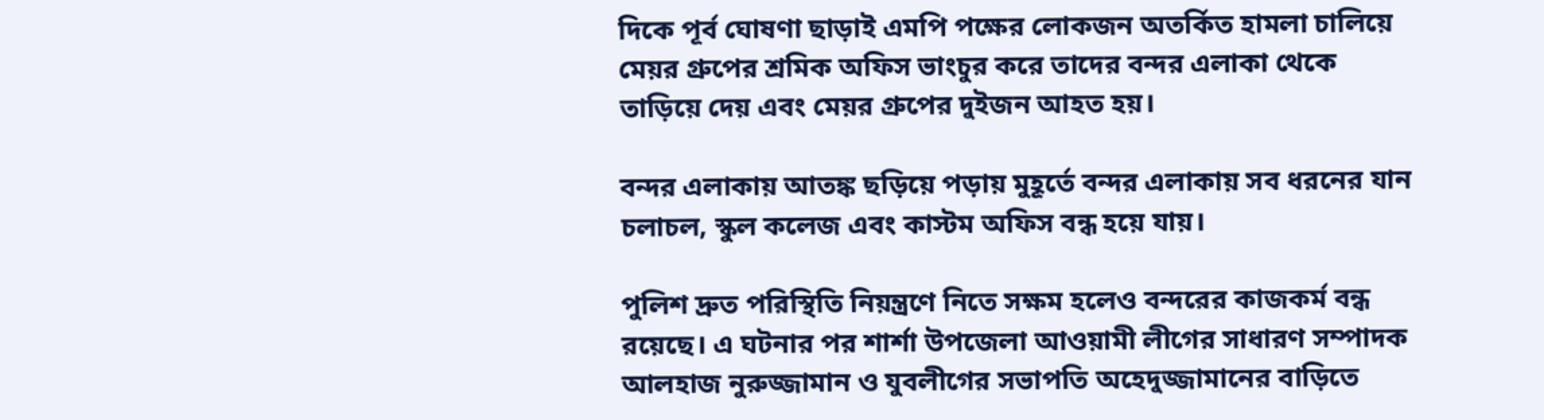দিকে পূর্ব ঘোষণা ছাড়াই এমপি পক্ষের লোকজন অতর্কিত হামলা চালিয়ে মেয়র গ্রুপের শ্রমিক অফিস ভাংচুর করে তাদের বন্দর এলাকা থেকে তাড়িয়ে দেয় এবং মেয়র গ্রুপের দুইজন আহত হয়।

বন্দর এলাকায় আতঙ্ক ছড়িয়ে পড়ায় মুহূর্তে বন্দর এলাকায় সব ধরনের যান চলাচল, স্কুল কলেজ এবং কাস্টম অফিস বন্ধ হয়ে যায়।

পুলিশ দ্রুত পরিস্থিতি নিয়ন্ত্রণে নিতে সক্ষম হলেও বন্দরের কাজকর্ম বন্ধ রয়েছে। এ ঘটনার পর শার্শা উপজেলা আওয়ামী লীগের সাধারণ সম্পাদক আলহাজ নুরুজ্জামান ও যুবলীগের সভাপতি অহেদুজ্জামানের বাড়িতে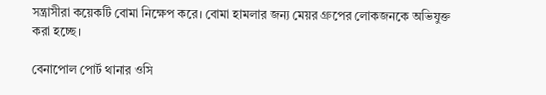সন্ত্রাসীরা কয়েকটি বোমা নিক্ষেপ করে। বোমা হামলার জন্য মেয়র গ্রুপের লোকজনকে অভিযুক্ত করা হচ্ছে।

বেনাপোল পোর্ট থানার ওসি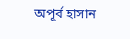অপূর্ব হাসান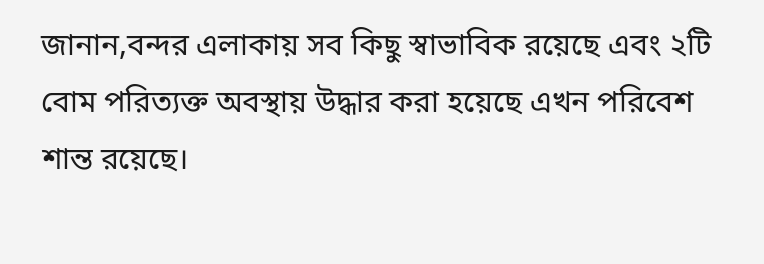জানান,বন্দর এলাকায় সব কিছু স্বাভাবিক রয়েছে এবং ২টি বোম পরিত্যক্ত অবস্থায় উদ্ধার করা হয়েছে এখন পরিবেশ শান্ত রয়েছে।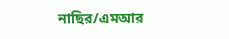নাছির/এমআর